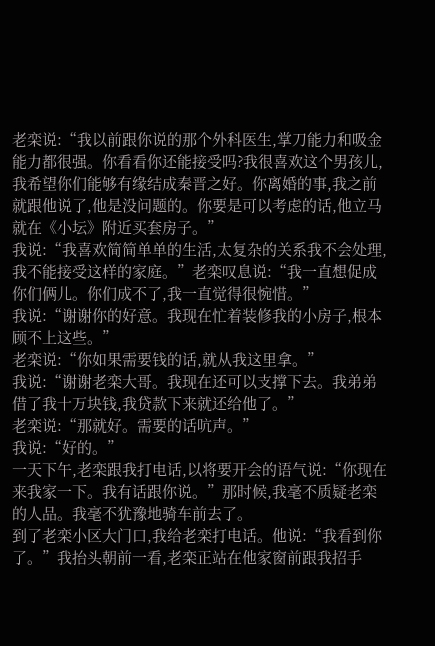老栾说:“我以前跟你说的那个外科医生,掌刀能力和吸金能力都很强。你看看你还能接受吗?我很喜欢这个男孩儿,我希望你们能够有缘结成秦晋之好。你离婚的事,我之前就跟他说了,他是没问题的。你要是可以考虑的话,他立马就在《小坛》附近买套房子。”
我说:“我喜欢简简单单的生活,太复杂的关系我不会处理,我不能接受这样的家庭。”老栾叹息说:“我一直想促成你们俩儿。你们成不了,我一直觉得很惋惜。”
我说:“谢谢你的好意。我现在忙着装修我的小房子,根本顾不上这些。”
老栾说:“你如果需要钱的话,就从我这里拿。”
我说:“谢谢老栾大哥。我现在还可以支撑下去。我弟弟借了我十万块钱,我贷款下来就还给他了。”
老栾说:“那就好。需要的话吭声。”
我说:“好的。”
一天下午,老栾跟我打电话,以将要开会的语气说:“你现在来我家一下。我有话跟你说。”那时候,我毫不质疑老栾的人品。我毫不犹豫地骑车前去了。
到了老栾小区大门口,我给老栾打电话。他说:“我看到你了。”我抬头朝前一看,老栾正站在他家窗前跟我招手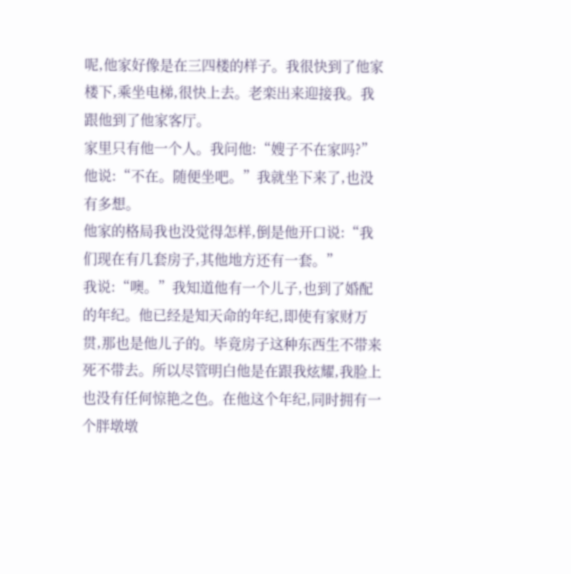呢,他家好像是在三四楼的样子。我很快到了他家楼下,乘坐电梯,很快上去。老栾出来迎接我。我跟他到了他家客厅。
家里只有他一个人。我问他:“嫂子不在家吗?”
他说:“不在。随便坐吧。”我就坐下来了,也没有多想。
他家的格局我也没觉得怎样,倒是他开口说:“我们现在有几套房子,其他地方还有一套。”
我说:“噢。”我知道他有一个儿子,也到了婚配的年纪。他已经是知天命的年纪,即使有家财万贯,那也是他儿子的。毕竟房子这种东西生不带来死不带去。所以尽管明白他是在跟我炫耀,我脸上也没有任何惊艳之色。在他这个年纪,同时拥有一个胖墩墩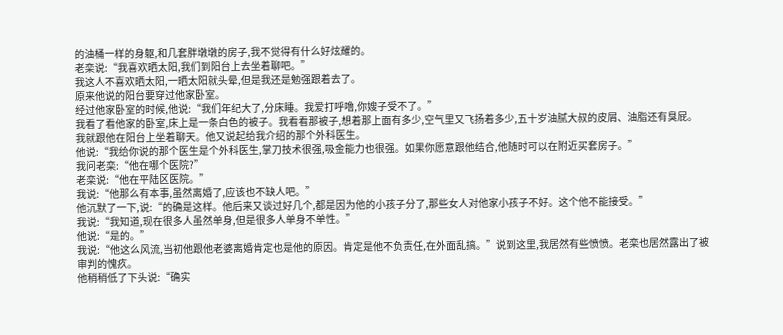的油桶一样的身躯,和几套胖墩墩的房子,我不觉得有什么好炫耀的。
老栾说:“我喜欢晒太阳,我们到阳台上去坐着聊吧。”
我这人不喜欢晒太阳,一晒太阳就头晕,但是我还是勉强跟着去了。
原来他说的阳台要穿过他家卧室。
经过他家卧室的时候,他说:“我们年纪大了,分床睡。我爱打呼噜,你嫂子受不了。”
我看了看他家的卧室,床上是一条白色的被子。我看看那被子,想着那上面有多少,空气里又飞扬着多少,五十岁油腻大叔的皮屑、油脂还有臭屁。
我就跟他在阳台上坐着聊天。他又说起给我介绍的那个外科医生。
他说:“我给你说的那个医生是个外科医生,掌刀技术很强,吸金能力也很强。如果你愿意跟他结合,他随时可以在附近买套房子。”
我问老栾:“他在哪个医院?”
老栾说:“他在平陆区医院。”
我说:“他那么有本事,虽然离婚了,应该也不缺人吧。”
他沉默了一下,说:“的确是这样。他后来又谈过好几个,都是因为他的小孩子分了,那些女人对他家小孩子不好。这个他不能接受。”
我说:“我知道,现在很多人虽然单身,但是很多人单身不单性。”
他说:“是的。”
我说:“他这么风流,当初他跟他老婆离婚肯定也是他的原因。肯定是他不负责任,在外面乱搞。”说到这里,我居然有些愤愤。老栾也居然露出了被审判的愧疚。
他稍稍低了下头说:“确实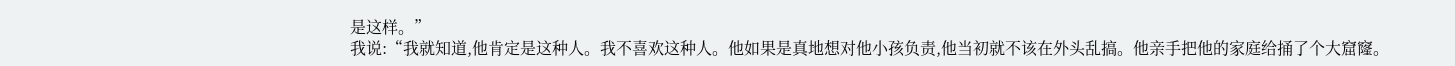是这样。”
我说:“我就知道,他肯定是这种人。我不喜欢这种人。他如果是真地想对他小孩负责,他当初就不该在外头乱搞。他亲手把他的家庭给捅了个大窟窿。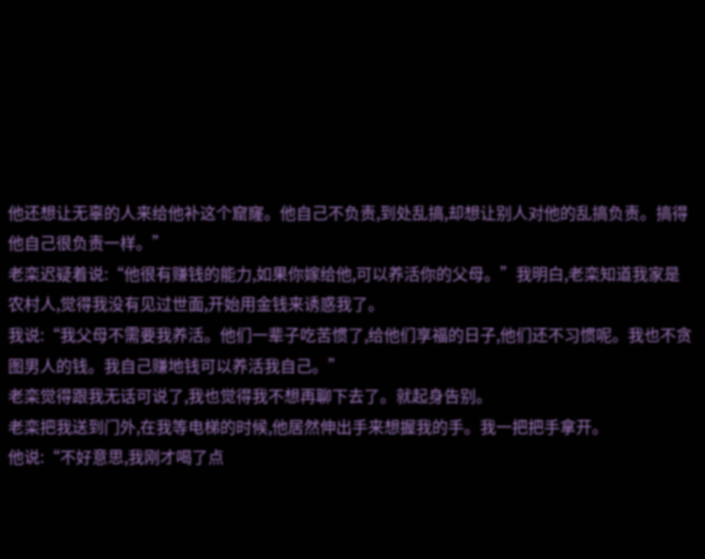他还想让无辜的人来给他补这个窟窿。他自己不负责,到处乱搞,却想让别人对他的乱搞负责。搞得他自己很负责一样。”
老栾迟疑着说:“他很有赚钱的能力,如果你嫁给他,可以养活你的父母。”我明白,老栾知道我家是农村人,觉得我没有见过世面,开始用金钱来诱惑我了。
我说:“我父母不需要我养活。他们一辈子吃苦惯了,给他们享福的日子,他们还不习惯呢。我也不贪图男人的钱。我自己赚地钱可以养活我自己。”
老栾觉得跟我无话可说了,我也觉得我不想再聊下去了。就起身告别。
老栾把我送到门外,在我等电梯的时候,他居然伸出手来想握我的手。我一把把手拿开。
他说:“不好意思,我刚才喝了点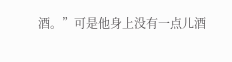酒。”可是他身上没有一点儿酒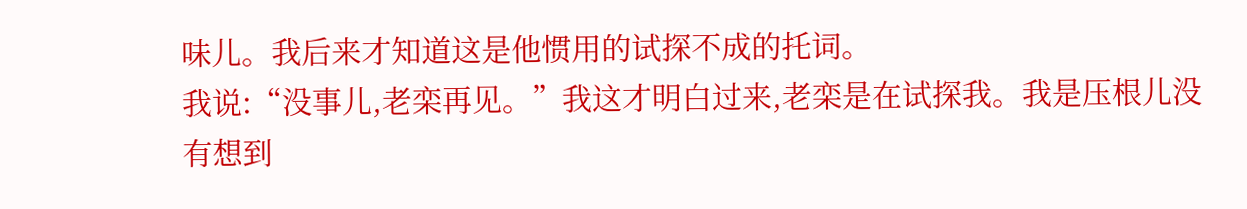味儿。我后来才知道这是他惯用的试探不成的托词。
我说:“没事儿,老栾再见。”我这才明白过来,老栾是在试探我。我是压根儿没有想到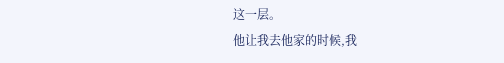这一层。
他让我去他家的时候,我